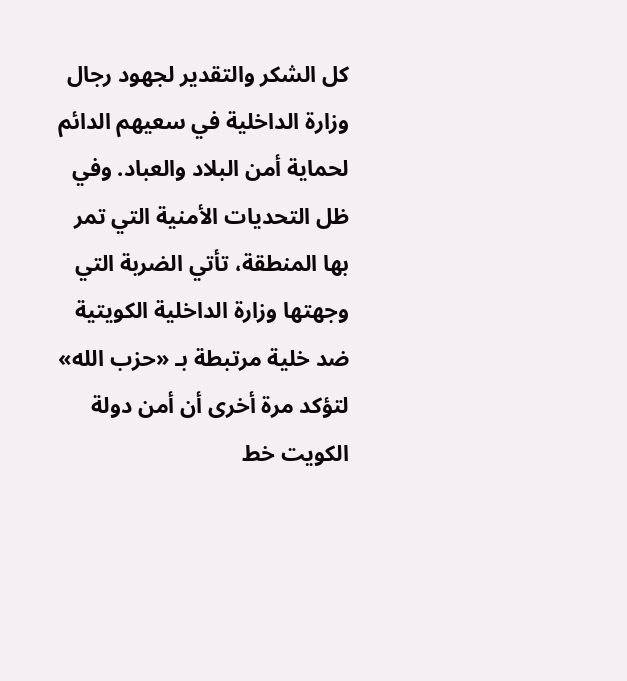كل الشكر والتقدير لجهود رجال وزارة الداخلية في سعيهم الدائم لحماية أمن البلاد والعباد. وفي ظل التحديات الأمنية التي تمر بها المنطقة، تأتي الضربة التي وجهتها وزارة الداخلية الكويتية ضد خلية مرتبطة بـ «حزب الله» لتؤكد مرة أخرى أن أمن دولة الكويت خط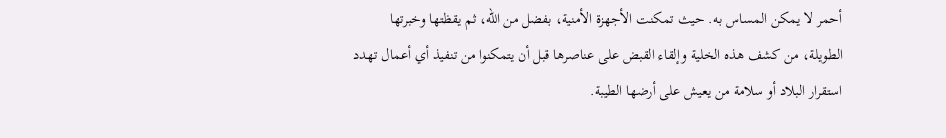أحمر لا يمكن المساس به. حيث تمكنت الأجهزة الأمنية، بفضل من الله، ثم يقظتها وخبرتها الطويلة، من كشف هذه الخلية وإلقاء القبض على عناصرها قبل أن يتمكنوا من تنفيذ أي أعمال تهدد استقرار البلاد أو سلامة من يعيش على أرضها الطيبة.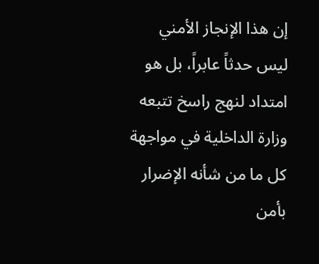إن هذا الإنجاز الأمني ليس حدثاً عابراً، بل هو امتداد لنهج راسخ تتبعه وزارة الداخلية في مواجهة كل ما من شأنه الإضرار بأمن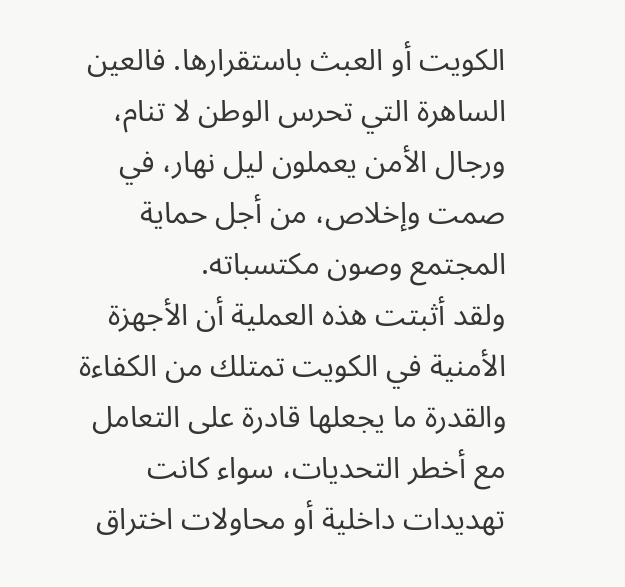الكويت أو العبث باستقرارها. فالعين الساهرة التي تحرس الوطن لا تنام، ورجال الأمن يعملون ليل نهار، في صمت وإخلاص، من أجل حماية المجتمع وصون مكتسباته.
ولقد أثبتت هذه العملية أن الأجهزة الأمنية في الكويت تمتلك من الكفاءة والقدرة ما يجعلها قادرة على التعامل مع أخطر التحديات، سواء كانت تهديدات داخلية أو محاولات اختراق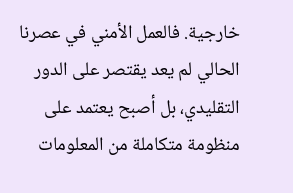خارجية. فالعمل الأمني في عصرنا الحالي لم يعد يقتصر على الدور التقليدي، بل أصبح يعتمد على منظومة متكاملة من المعلومات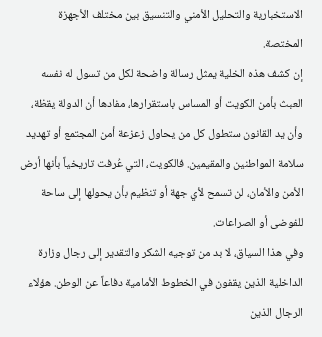الاستخبارية والتحليل الأمني والتنسيق بين مختلف الأجهزة المختصة.
إن كشف هذه الخلية يمثل رسالة واضحة لكل من تسول له نفسه العبث بأمن الكويت أو المساس باستقرارها، مفادها أن الدولة يقظة، وأن يد القانون ستطول كل من يحاول زعزعة أمن المجتمع أو تهديد سلامة المواطنين والمقيمين. فالكويت، التي عُرفت تاريخياً بأنها أرض الأمن والأمان، لن تسمح لأي جهة أو تنظيم بأن يحولها إلى ساحة للفوضى أو الصراعات.
وفي هذا السياق، لا بد من توجيه الشكر والتقدير إلى رجال وزارة الداخلية الذين يقفون في الخطوط الأمامية دفاعاً عن الوطن. هؤلاء الرجال الذين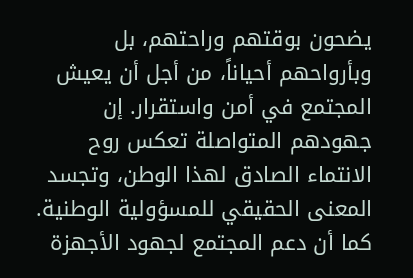يضحون بوقتهم وراحتهم، بل وبأرواحهم أحياناً، من أجل أن يعيش المجتمع في أمن واستقرار. إن جهودهم المتواصلة تعكس روح الانتماء الصادق لهذا الوطن، وتجسد المعنى الحقيقي للمسؤولية الوطنية. كما أن دعم المجتمع لجهود الأجهزة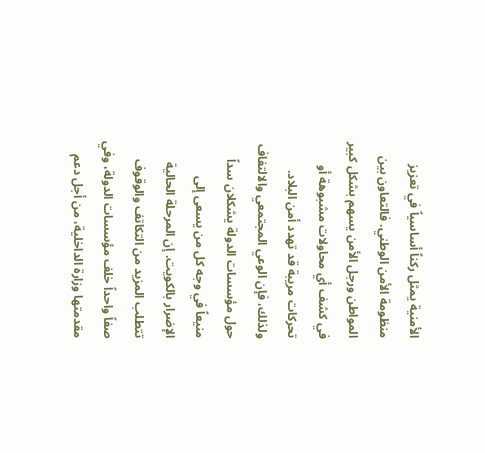الأمنية يمثل ركناً أساسياً في تعزيز منظومة الأمن الوطني. فالتعاون بين المواطن ورجل الأمن يسهم بشكل كبير في كشف أي محاولات مشبوهة أو تحركات مريبة قد تهدد أمن البلاد. ولذلك، فإن الوعي المجتمعي والالتفاف حول مؤسسات الدولة يشكلان سداً منيعاً في وجه كل من يسعى إلى الإضرار بالكويت. إن المرحلة الحالية تتطلب المزيد من التكاتف والوقوف صفاً واحداً خلف مؤسسات الدولة، وفي مقدمتها وزارة الداخلية، من أجل دعم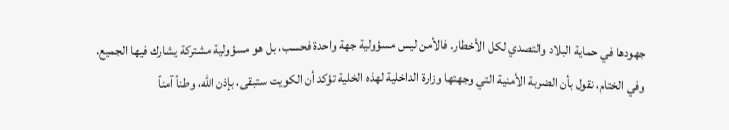جهودها في حماية البلاد والتصدي لكل الأخطار. فالأمن ليس مسؤولية جهة واحدة فحسب، بل هو مسؤولية مشتركة يشارك فيها الجميع.
وفي الختام، نقول بأن الضربة الأمنية التي وجهتها وزارة الداخلية لهذه الخلية تؤكد أن الكويت ستبقى، بإذن الله، وطناً آمناً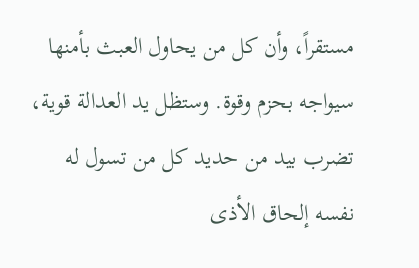مستقراً، وأن كل من يحاول العبث بأمنها سيواجه بحزم وقوة. وستظل يد العدالة قوية، تضرب بيد من حديد كل من تسول له نفسه إلحاق الأذى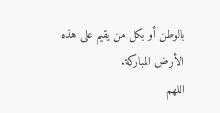بالوطن أو بكل من يقيم على هذه الأرض المباركة.
اللهم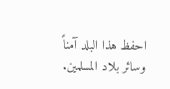احفظ هذا البلد آمناً وسائر بلاد المسلمين.